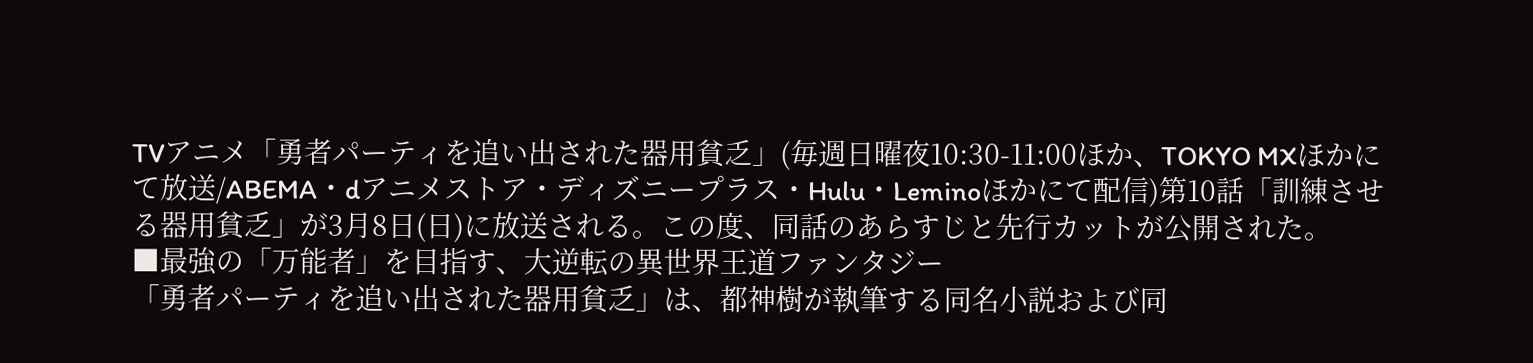TVアニメ「勇者パーティを追い出された器用貧乏」(毎週日曜夜10:30-11:00ほか、TOKYO MXほかにて放送/ABEMA・dアニメストア・ディズニープラス・Hulu・Leminoほかにて配信)第10話「訓練させる器用貧乏」が3月8日(日)に放送される。この度、同話のあらすじと先行カットが公開された。
■最強の「万能者」を目指す、大逆転の異世界王道ファンタジー
「勇者パーティを追い出された器用貧乏」は、都神樹が執筆する同名小説および同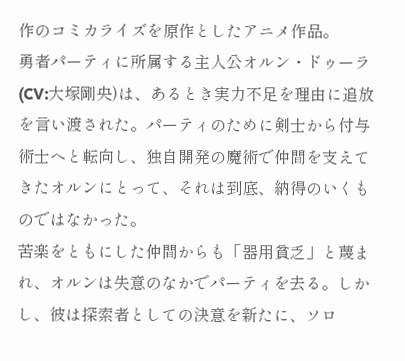作のコミカライズを原作としたアニメ作品。
勇者パーティに所属する主人公オルン・ドゥーラ(CV:大塚剛央)は、あるとき実力不足を理由に追放を言い渡された。パーティのために剣士から付与術士へと転向し、独自開発の魔術で仲間を支えてきたオルンにとって、それは到底、納得のいくものではなかった。
苦楽をともにした仲間からも「器用貧乏」と蔑まれ、オルンは失意のなかでパーティを去る。しかし、彼は探索者としての決意を新たに、ソロ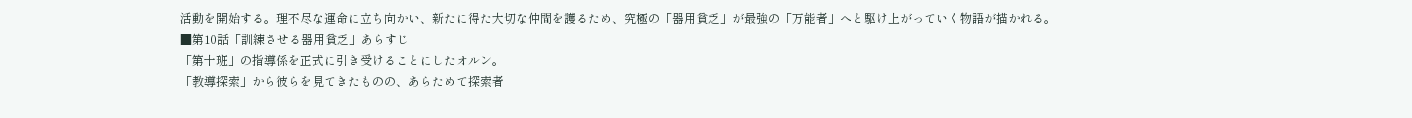活動を開始する。理不尽な運命に立ち向かい、新たに得た大切な仲間を護るため、究極の「器用貧乏」が最強の「万能者」へと駆け上がっていく物語が描かれる。
■第10話「訓練させる器用貧乏」あらすじ
「第十班」の指導係を正式に引き受けることにしたオルン。
「教導探索」から彼らを見てきたものの、あらためて探索者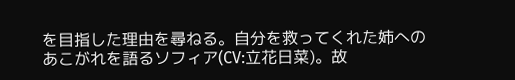を目指した理由を尋ねる。自分を救ってくれた姉へのあこがれを語るソフィア(CV:立花日菜)。故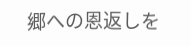郷への恩返しを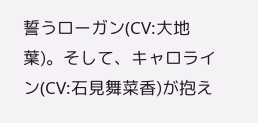誓うローガン(CV:大地葉)。そして、キャロライン(CV:石見舞菜香)が抱え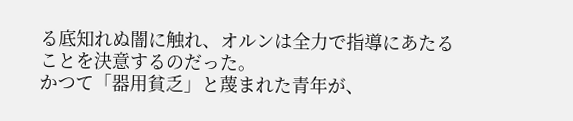る底知れぬ闇に触れ、オルンは全力で指導にあたることを決意するのだった。
かつて「器用貧乏」と蔑まれた青年が、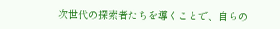次世代の探索者たちを導くことで、自らの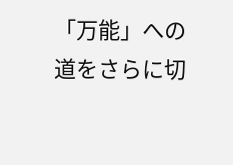「万能」への道をさらに切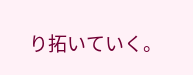り拓いていく。